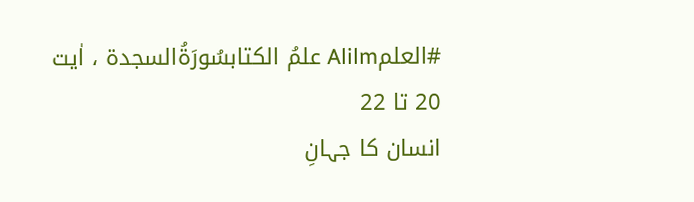#العلمAlilm علمُ الکتابسُورَةُالسجدة ، اٰیت 20 تا 22
انسان کا جہانِ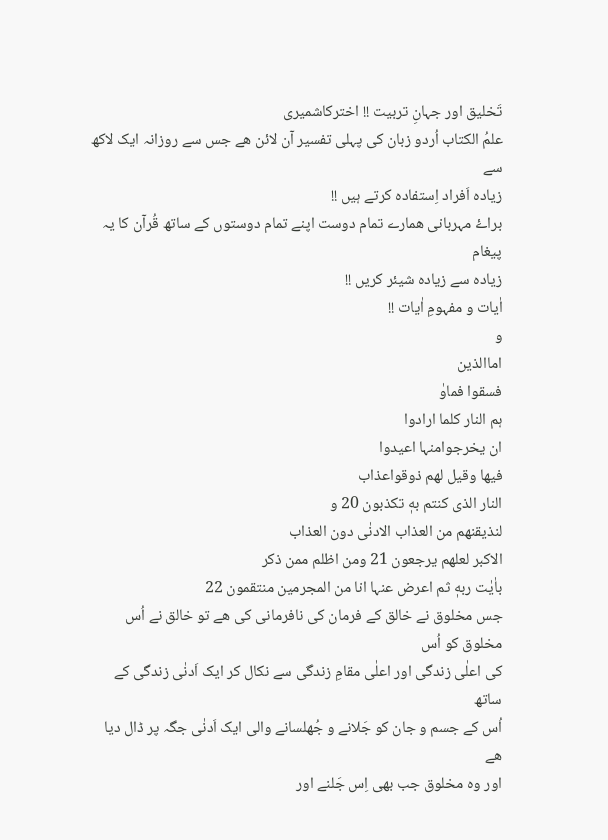تَخلیق اور جہانِ تربیت !! اخترکاشمیری
علمُ الکتاب اُردو زبان کی پہلی تفسیر آن لائن ھے جس سے روزانہ ایک لاکھ سے
زیادہ اَفراد اِستفادہ کرتے ہیں !!
براۓ مہربانی ھمارے تمام دوست اپنے تمام دوستوں کے ساتھ قُرآن کا یہ پیغام
زیادہ سے زیادہ شیئر کریں !!
اٰیات و مفہومِ اٰیات !!
و
اماالذین
فسقوا فماوٰ
ہم النار کلما ارادوا
ان یخرجوامنہا اعیدوا
فیھا وقیل لھم ذوقواعذاب
النار الذی کنتم بهٖ تکذبون 20 و
لنذیقنھم من العذاب الادنٰی دون العذاب
الاکبر لعلھم یرجعون 21 ومن اظلم ممن ذکر
باٰیٰت ربهٖ ثم اعرض عنہا انا من المجرمین منتقمون 22
جس مخلوق نے خالق کے فرمان کی نافرمانی کی ھے تو خالق نے اُس مخلوق کو اُس
کی اعلٰی زندگی اور اعلٰی مقامِ زندگی سے نکال کر ایک اَدنٰی زندگی کے ساتھ
اُس کے جسم و جان کو جَلانے و جُھلسانے والی ایک اَدنٰی جگہ پر ڈال دیا ھے
اور وہ مخلوق جب بھی اِس جَلنے اور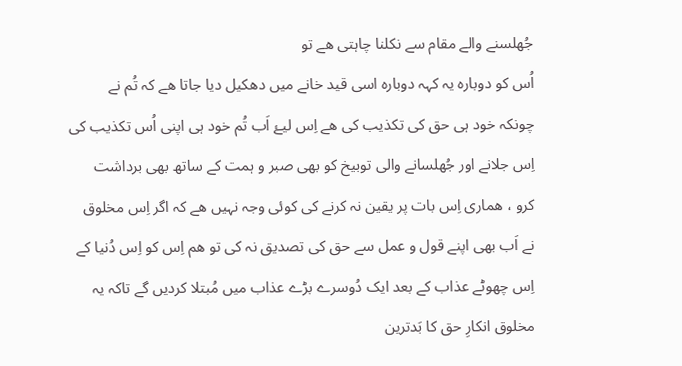جُھلسنے والے مقام سے نکلنا چاہتی ھے تو
اُس کو دوبارہ یہ کہہ دوبارہ اسی قید خانے میں دھکیل دیا جاتا ھے کہ تُم نے
چونکہ خود ہی حق کی تکذیب کی ھے اِس لیۓ اَب تُم خود ہی اپنی اُس تکذیب کی
اِس جلانے اور جُھلسانے والی توبیخ کو بھی صبر و ہمت کے ساتھ بھی برداشت
کرو ، ھماری اِس بات پر یقین نہ کرنے کی کوئی وجہ نہیں ھے کہ اگر اِس مخلوق
نے اَب بھی اپنے قول و عمل سے حق کی تصدیق نہ کی تو ھم اِس کو اِس دُنیا کے
اِس چھوٹے عذاب کے بعد ایک دُوسرے بڑے عذاب میں مُبتلا کردیں گے تاکہ یہ
مخلوق انکارِ حق کا بَدترین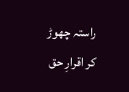راستہ چھوڑ کر اقرارِ حق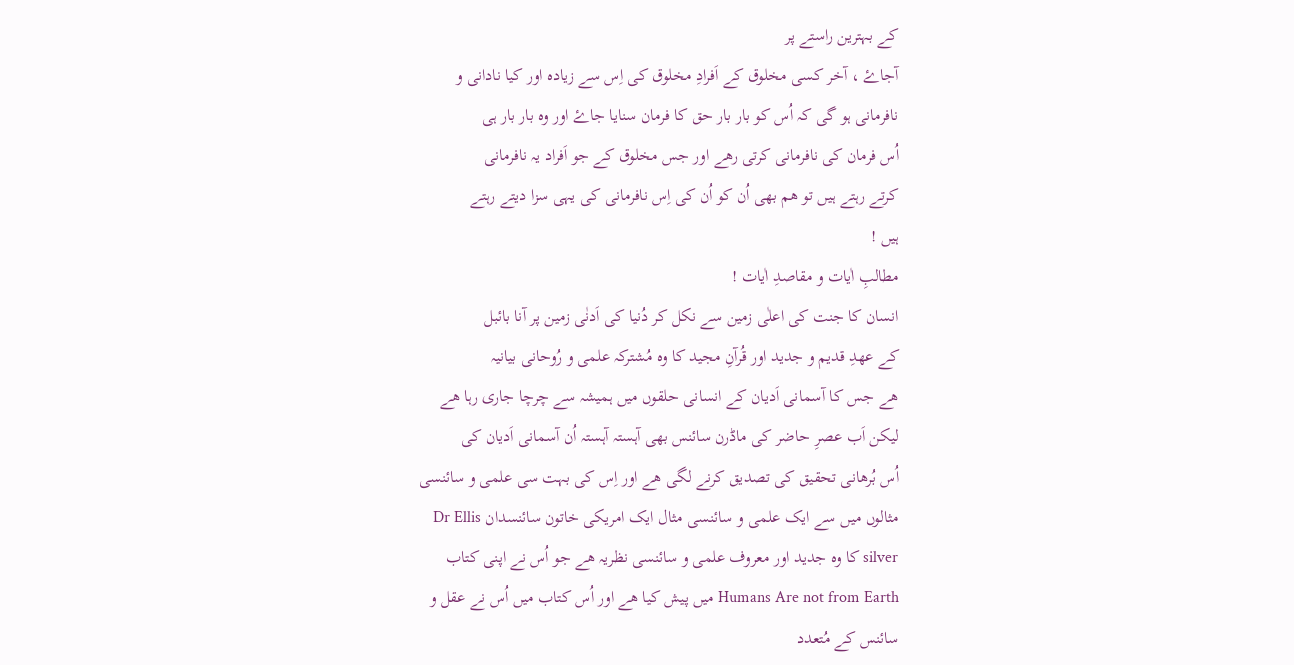کے بہترین راستے پر
آجاۓ ، آخر کسی مخلوق کے اَفرادِ مخلوق کی اِس سے زیادہ اور کیا نادانی و
نافرمانی ہو گی کہ اُس کو بار بار حق کا فرمان سنایا جاۓ اور وہ بار بار ہی
اُس فرمان کی نافرمانی کرتی رھے اور جس مخلوق کے جو اَفراد یہ نافرمانی
کرتے رہتے ہیں تو ھم بھی اُن کو اُن کی اِس نافرمانی کی یہی سزا دیتے رہتے
ہیں !
مطالبِ اٰیات و مقاصدِ اٰیات !
انسان کا جنت کی اعلٰی زمین سے نکل کر دُنیا کی اَدنٰی زمین پر آنا بائبل
کے عھدِ قدیم و جدید اور قُرآنِ مجید کا وہ مُشترکہ علمی و رُوحانی بیانیہ
ھے جس کا آسمانی اَدیان کے انسانی حلقوں میں ہمیشہ سے چرچا جاری رہا ھے
لیکن اَب عصرِ حاضر کی ماڈرن سائنس بھی آہستہ آہستہ اُن آسمانی اَدیان کی
اُس بُرھانی تحقیق کی تصدیق کرنے لگی ھے اور اِس کی بہت سی علمی و سائنسی
مثالوں میں سے ایک علمی و سائنسی مثال ایک امریکی خاتون سائنسدان Dr Ellis
silver کا وہ جدید اور معروف علمی و سائنسی نظریہ ھے جو اُس نے اپنی کتاب
Humans Are not from Earth میں پیش کیا ھے اور اُس کتاب میں اُس نے عقل و
سائنس کے مُتعدد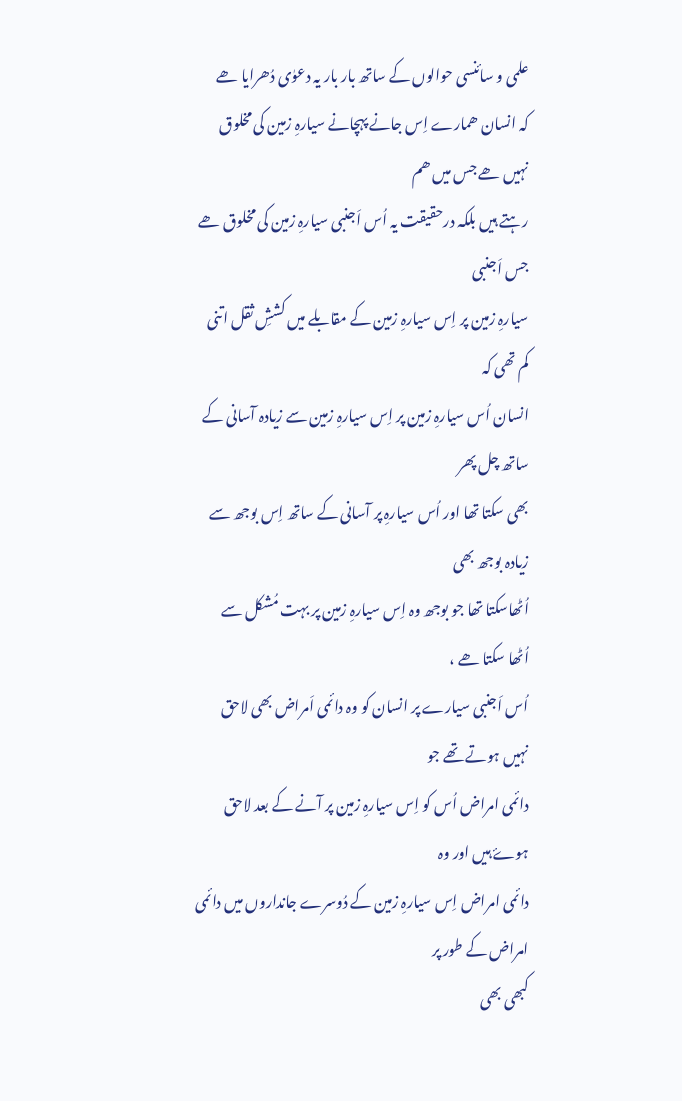علمی و سائنسی حوالوں کے ساتھ بار بار یہ دعوٰی دُھرایا ھے
کہ انسان ھمارے اِس جانے پہچانے سیارہِ زمین کی مخلوق نہیں ھے جس میں ھم
رہتے ہیں بلکہ درحقیقت یہ اُس اَجنبی سیارہِ زمین کی مخلوق ھے جس اَجنبی
سیارہِ زمین پر اِس سیارہِ زمین کے مقابلے میں کششِ ثقل اتنی کم تھی کہ
انسان اُس سیارہِ زمین پر اِس سیارہِ زمین سے زیادہ آسانی کے ساتھ چل پھر
بھی سکتا تھا اور اُس سیارہِ پر آسانی کے ساتھ اِس بوجھ سے زیادہ بوجھ بھی
اُٹھاسکتا تھا جو بوجھ وہ اِس سیارہِ زمین پر بہت مُشکل سے اُٹھا سکتا ھے ،
اُس اَجنبی سیارے پر انسان کو وہ دائمی اَمراض بھی لاحق نہیں ہوتے تھے جو
دائمی امراض اُس کو اِس سیارہِ زمین پر آنے کے بعد لاحق ہوۓ ہیں اور وہ
دائمی امراض اِس سیارہِ زمین کے دُوسرے جانداروں میں دائمی امراض کے طور پر
کبھی بھی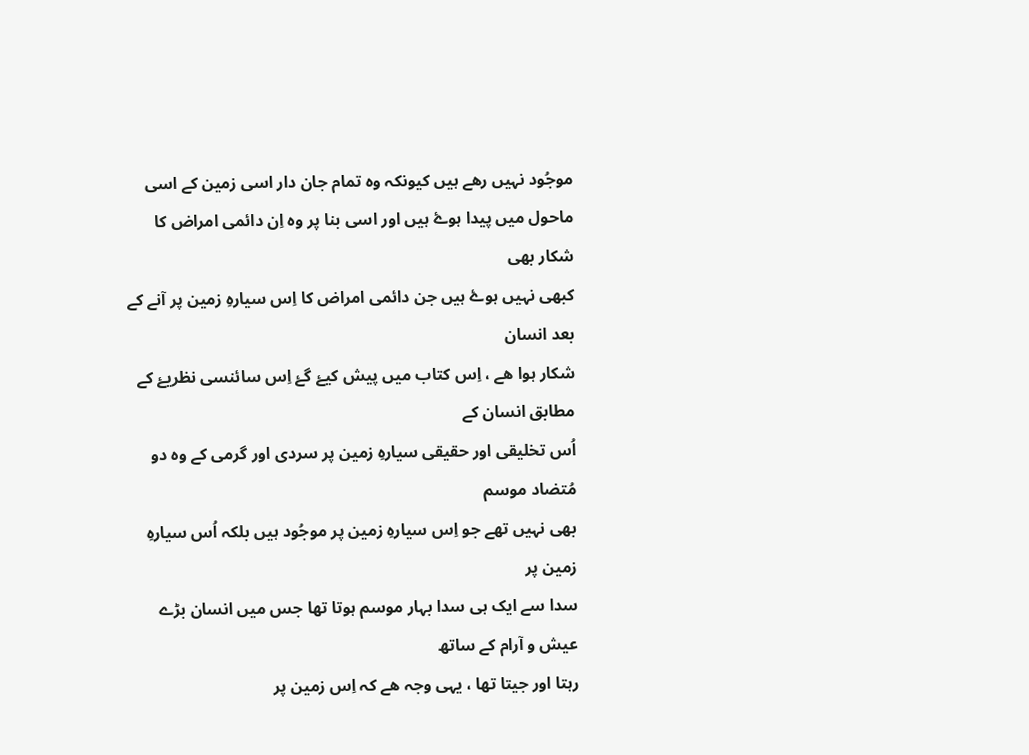موجُود نہیں رھے ہیں کیونکہ وہ تمام جان دار اسی زمین کے اسی
ماحول میں پیدا ہوۓ ہیں اور اسی بنا پر وہ اِن دائمی امراض کا شکار بھی
کبھی نہیں ہوۓ ہیں جن دائمی امراض کا اِس سیارہِ زمین پر آنے کے بعد انسان
شکار ہوا ھے ، اِس کتاب میں پیش کیۓ گۓ اِس سائنسی نظریۓ کے مطابق انسان کے
اُس تخلیقی اور حقیقی سیارہِ زمین پر سردی اور گرمی کے وہ دو مُتضاد موسم
بھی نہیں تھے جو اِس سیارہِ زمین پر موجُود ہیں بلکہ اُس سیارہِ زمین پر
سدا سے ایک ہی سدا بہار موسم ہوتا تھا جس میں انسان بڑے عیش و آرام کے ساتھ
رہتا اور جیتا تھا ، یہی وجہ ھے کہ اِس زمین پر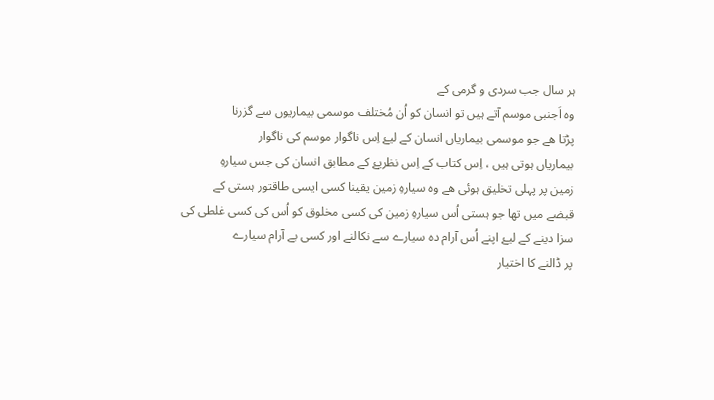ہر سال جب سردی و گرمی کے
وہ اَجنبی موسم آتے ہیں تو انسان کو اُن مُختلف موسمی بیماریوں سے گزرنا
پڑتا ھے جو موسمی بیماریاں انسان کے لیۓ اِس ناگوار موسم کی ناگوار
بیماریاں ہوتی ہیں ، اِس کتاب کے اِس نظریۓ کے مطابق انسان کی جس سیارہِ
زمین پر پہلی تخلیق ہوئی ھے وہ سیارہِ زمین یقینا کسی ایسی طاقتور ہستی کے
قبضے میں تھا جو ہستی اُس سیارہِ زمین کی کسی مخلوق کو اُس کی کسی غلطی کی
سزا دینے کے لیۓ اپنے اُس آرام دہ سیارے سے نکالنے اور کسی بے آرام سیارے
پر ڈالنے کا اختیار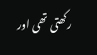رکھتی تھی اور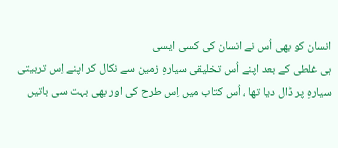انسان کو بھی اُس نے انسان کی کسی ایسی
ہی غلطی کے بعد اپنے اُس تخلیقی سیارہِ زمین سے نکال کر اپنے اِس تربیتی
سیارہِ پر ڈال دیا تھا ، اُس کتاب میں اِس طرح کی اور بھی بہت سی باتیں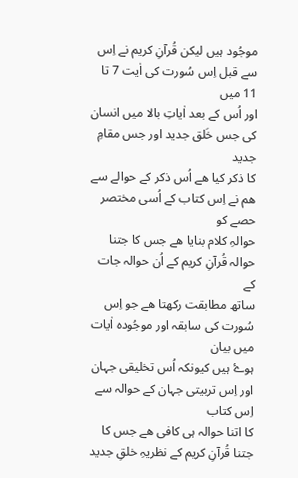موجُود ہیں لیکن قُرآنِ کریم نے اِس سے قبل اِس سُورت کی اٰیت 7 تا 11 میں
اور اُس کے بعد اٰیاتِ بالا میں انسان کی جس خَلق جدید اور جس مقامِ جدید
کا ذکر کیا ھے اُس ذکر کے حوالے سے ھم نے اِس کتاب کے اُسی مختصر حصے کو
حوالہِ کلام بنایا ھے جس کا جتنا حوالہ قُرآنِ کریم کے اُن حوالہ جات کے
ساتھ مطابقت رکھتا ھے جو اِس سُورت کی سابقہ اور موجُودہ اٰیات میں بیان
ہوۓ ہیں کیونکہ اُس تخلیقی جہان اور اِس تربیتی جہان کے حوالہ سے اِس کتاب
کا اتنا حوالہ ہی کافی ھے جس کا جتنا قُرآنِ کریم کے نظریہِ خلقِ جدید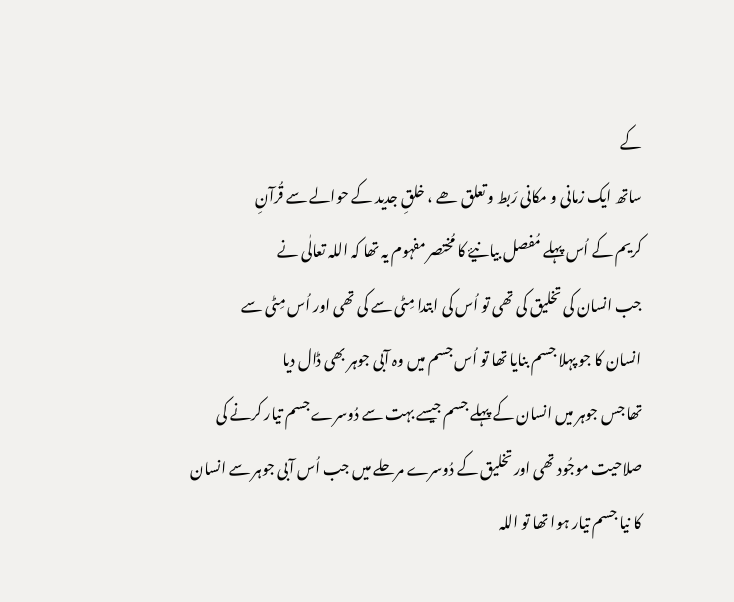کے
ساتھ ایک زمانی و مکانی رَبط و تعلق ھے ، خلقِ جدید کے حوالے سے قُرآنِ
کریم کے اُس پہلے مُفصل بیانیۓ کا مُختصر مفہوم یہ تھا کہ اللہ تعالٰی نے
جب انسان کی تخلیق کی تھی تو اُس کی ابتدا مِٹی سے کی تھی اور اُس مِٹی سے
انسان کا جو پہلا جسم بنایا تھا تو اُس جسم میں وہ آبی جوہر بھی ڈال دیا
تھا جس جوہر میں انسان کے پہلے جسم جیسے بہت سے دُوسرے جسم تیار کرنے کی
صلاحیت موجُود تھی اور تخلیق کے دُوسرے مرحلے میں جب اُس آبی جوہر سے انسان
کا نیا جسم تیار ہوا تھا تو اللہ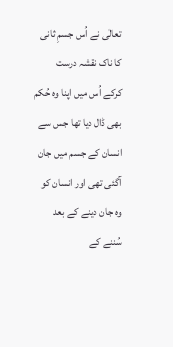تعالٰی نے اُس جسمِ ثانی کا ناک نقشہ درست
کرکے اُس میں اپنا وہ حُکم بھی ڈال دیا تھا جس سے انسان کے جسم میں جان
آگئی تھی اور انسان کو وہ جان دینے کے بعد سُننے کے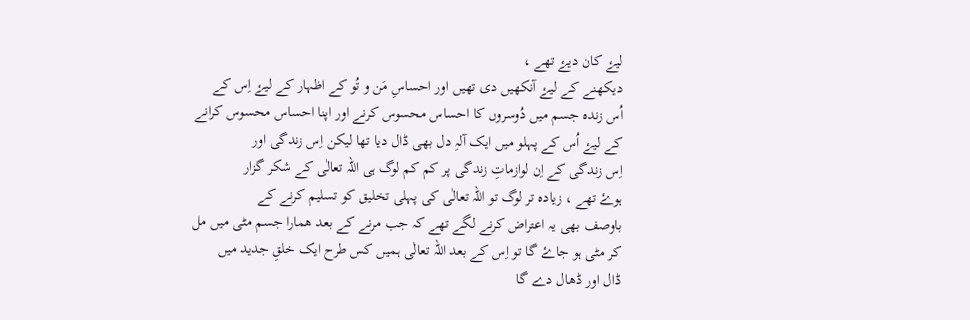لیۓ کان دیۓ تھے ،
دیکھنے کے لیۓ آنکھیں دی تھیں اور احساسِ مَن و تُو کے اظہار کے لیۓ اِس کے
اُس زندہ جسم میں دُوسروں کا احساس محسوس کرنے اور اپنا احساس محسوس کرانے
کے لیۓ اُس کے پہلو میں ایک آلہِ دل بھی ڈال دیا تھا لیکن اِس زندگی اور
اِس زندگی کے اِن لوازماتِ زندگی پر کم کم لوگ ہی اللہ تعالٰی کے شکر گزار
ہوۓ تھے ، زیادہ تر لوگ تو اللہ تعالٰی کی پہلی تخلیق کو تسلیم کرنے کے
باوصف بھی یہ اعتراض کرنے لگے تھے کہ جب مرنے کے بعد ھمارا جسم مٹی میں مل
کر مٹی ہو جاۓ گا تو اِس کے بعد اللہ تعالٰی ہمیں کس طرح ایک خلقِ جدید میں
ڈال اور ڈھال دے گا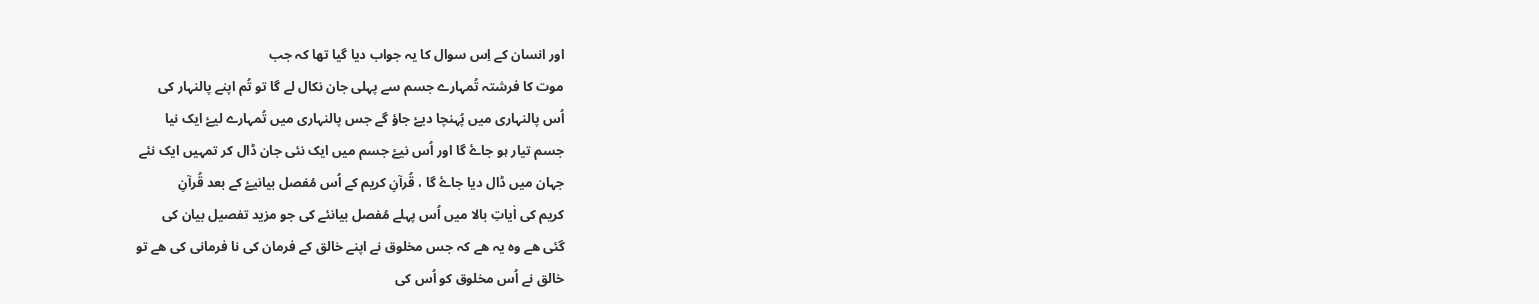اور انسان کے اِس سوال کا یہ جواب دیا گیا تھا کہ جب
موت کا فرشتہ تُمہارے جسم سے پہلی جان نکال لے گا تو تُم اپنے پالنہار کی
اُس پالنہاری میں پُہنچا دیۓ جاؤ گے جس پالنہاری میں تُمہارے لیۓ ایک نیا
جسم تیار ہو جاۓ گا اور اُس نیۓ جسم میں ایک نئی جان ڈال کر تمہیں ایک نئے
جہان میں ڈال دیا جاۓ گا ، قُرآنِ کریم کے اُس مُفصل بیانیۓ کے بعد قُرآنِ
کریم کی اٰیاتِ بالا میں اُس پہلے مُفصل بیانئے کی جو مزید تفصیل بیان کی
گئی ھے وہ یہ ھے کہ جس مخلوق نے اپنے خالق کے فرمان کی نا فرمانی کی ھے تو
خالق نے اُس مخلوق کو اُس کی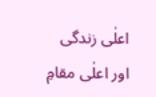اعلٰی زندگی اور اعلٰی مقامِ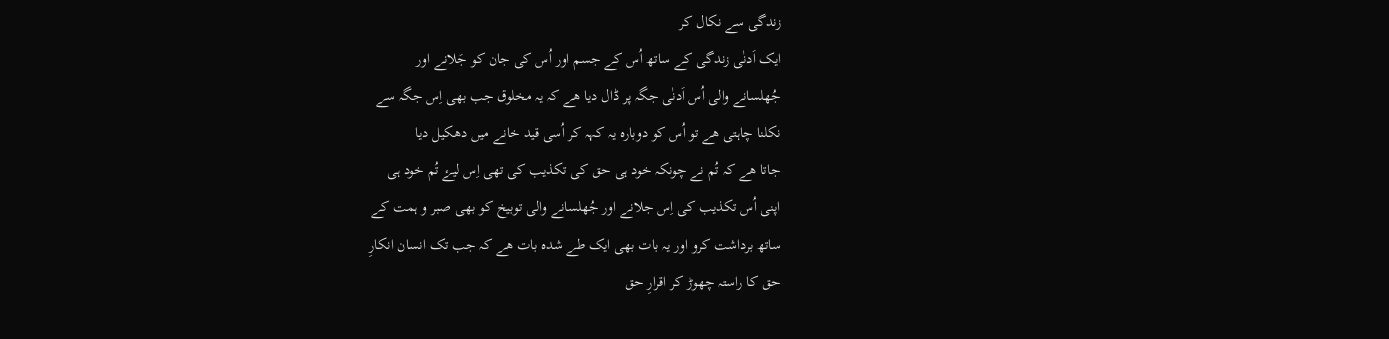زندگی سے نکال کر
ایک اَدنٰی زندگی کے ساتھ اُس کے جسم اور اُس کی جان کو جَلانے اور
جُھلسانے والی اُس اَدنٰی جگہ پر ڈال دیا ھے کہ یہ مخلوق جب بھی اِس جگہ سے
نکلنا چاہتی ھے تو اُس کو دوبارہ یہ کہہ کر اُسی قید خانے میں دھکیل دیا
جاتا ھے کہ تُم نے چونکہ خود ہی حق کی تکذیب کی تھی اِس لیۓ تُم خود ہی
اپنی اُس تکذیب کی اِس جلانے اور جُھلسانے والی توبیخ کو بھی صبر و ہمت کے
ساتھ برداشت کرو اور یہ بات بھی ایک طے شدہ بات ھے کہ جب تک انسان انکارِ
حق کا راستہ چھوڑ کر اقرارِ حق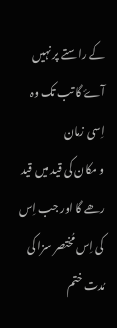کے راستے پر نہیں آۓ گا تب تک وہ اِسی زمان
و مکان کی قید میں قید رھے گا اور جب اِس کی اِس مُختصر سزا کی مُدت ختم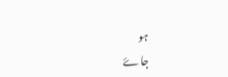ہو
جاۓ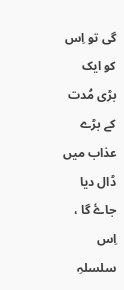گی تو اِس کو ایک بڑی مُدت کے بڑے عذاب میں ڈال دیا جاۓ گا ، اِس
سلسلہِ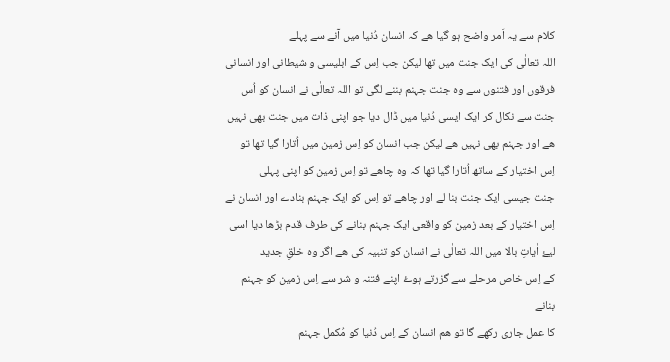کلام سے یہ اَمر واضح ہو گیا ھے کہ انسان دُنیا میں آنے سے پہلے
اللہ تعالٰی کی ایک جنت میں تھا لیکن جب اِس کے ابلیسی و شیطانی اور انسانی
فرقوں اور فتنوں سے وہ جنت جہنم بننے لگی تو اللہ تعالٰی نے انسان کو اُس
جنت سے نکال کر ایک ایسی دُنیا میں ڈال دیا جو اپنی ذات میں جنت بھی نہیں
ھے اور جہنم بھی نہیں ھے لیکن جب انسان کو اِس زمین میں اُتارا گیا تھا تو
اِس اختیار کے ساتھ اُتارا گیا تھا کہ وہ چاھے تو اِس زمین کو اپنی پہلی
جنت جیسی ایک جنت بنا لے اور چاھے تو اِس کو ایک جہنم بنادے اور انسان نے
اِس اختیار کے بعد زمین کو واقعی ایک جہنم بنانے کی طرف قدم بڑھا دیا اسی
لیۓ اٰیاتِ بالا میں اللہ تعالٰی نے انسان کو تنبیہ کی ھے اگر وہ خلقِ جدید
کے اِس خاص مرحلے سے گزرتے ہوۓ اپنے فتنہ و شر سے اِس زمین کو جہنم بنانے
کا عمل جاری رکھے گا تو ھم انسان کے اِس دُنیا کو مُکمل جہنم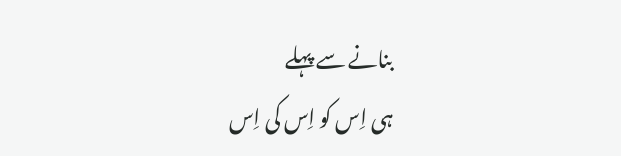بنانے سے پہلے
ہی اِس کو اِس کی اِس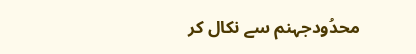محدُودجہنم سے نکال کر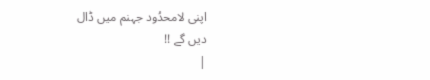اپنی لامحدُود جہنم میں ڈال
دیں گے !!
|